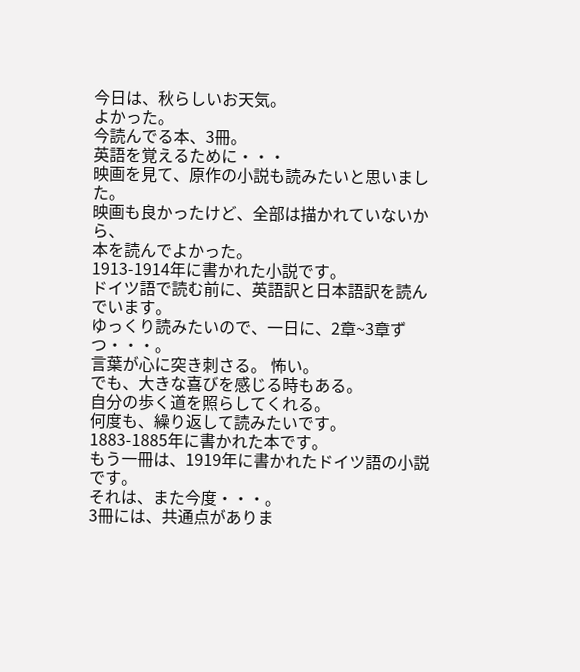今日は、秋らしいお天気。
よかった。
今読んでる本、3冊。
英語を覚えるために・・・
映画を見て、原作の小説も読みたいと思いました。
映画も良かったけど、全部は描かれていないから、
本を読んでよかった。
1913-1914年に書かれた小説です。
ドイツ語で読む前に、英語訳と日本語訳を読んでいます。
ゆっくり読みたいので、一日に、2章~3章ずつ・・・。
言葉が心に突き刺さる。 怖い。
でも、大きな喜びを感じる時もある。
自分の歩く道を照らしてくれる。
何度も、繰り返して読みたいです。
1883-1885年に書かれた本です。
もう一冊は、1919年に書かれたドイツ語の小説です。
それは、また今度・・・。
3冊には、共通点がありま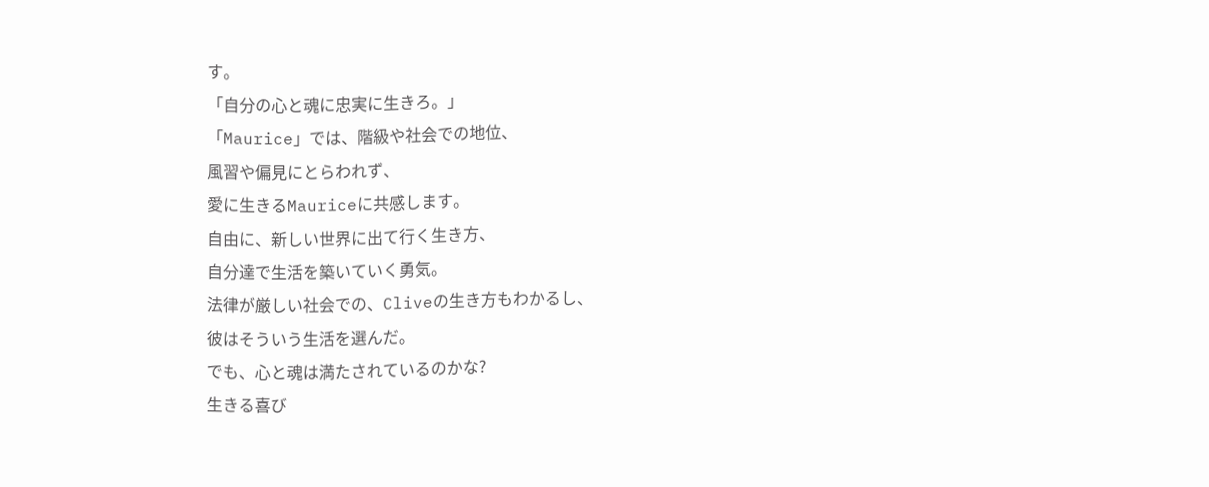す。
「自分の心と魂に忠実に生きろ。」
「Maurice」では、階級や社会での地位、
風習や偏見にとらわれず、
愛に生きるMauriceに共感します。
自由に、新しい世界に出て行く生き方、
自分達で生活を築いていく勇気。
法律が厳しい社会での、Cliveの生き方もわかるし、
彼はそういう生活を選んだ。
でも、心と魂は満たされているのかな?
生きる喜び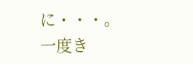に・・・。
一度き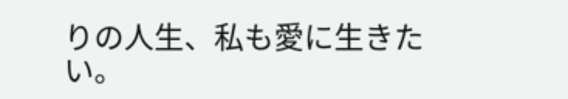りの人生、私も愛に生きたい。